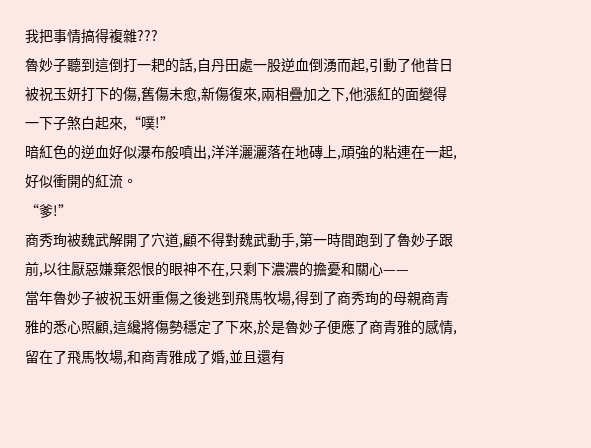我把事情搞得複雜???
魯妙子聽到這倒打一耙的話,自丹田處一股逆血倒湧而起,引動了他昔日被祝玉妍打下的傷,舊傷未愈,新傷復來,兩相疊加之下,他漲紅的面變得一下子煞白起來,“噗!”
暗紅色的逆血好似瀑布般噴出,洋洋灑灑落在地磚上,頑強的粘連在一起,好似衝開的紅流。
“爹!”
商秀珣被魏武解開了穴道,顧不得對魏武動手,第一時間跑到了魯妙子跟前,以往厭惡嫌棄怨恨的眼神不在,只剩下濃濃的擔憂和關心——
當年魯妙子被祝玉妍重傷之後逃到飛馬牧場,得到了商秀珣的母親商青雅的悉心照顧,這纔將傷勢穩定了下來,於是魯妙子便應了商青雅的感情,留在了飛馬牧場,和商青雅成了婚,並且還有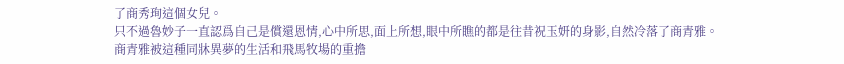了商秀珣這個女兒。
只不過魯妙子一直認爲自己是償還恩情,心中所思,面上所想,眼中所瞧的都是往昔祝玉妍的身影,自然冷落了商青雅。
商青雅被這種同牀異夢的生活和飛馬牧場的重擔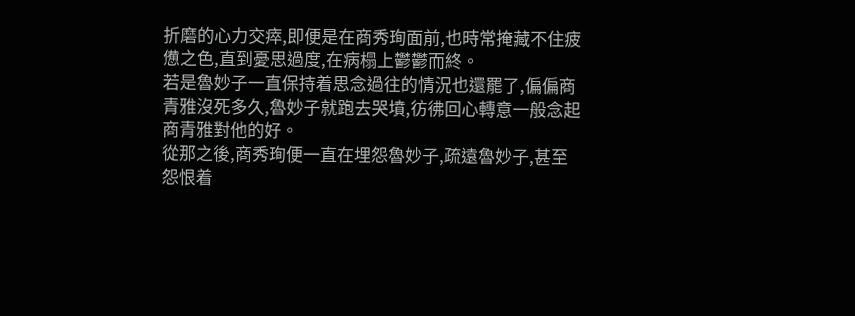折磨的心力交瘁,即便是在商秀珣面前,也時常掩藏不住疲憊之色,直到憂思過度,在病榻上鬱鬱而終。
若是魯妙子一直保持着思念過往的情況也還罷了,偏偏商青雅沒死多久,魯妙子就跑去哭墳,彷彿回心轉意一般念起商青雅對他的好。
從那之後,商秀珣便一直在埋怨魯妙子,疏遠魯妙子,甚至怨恨着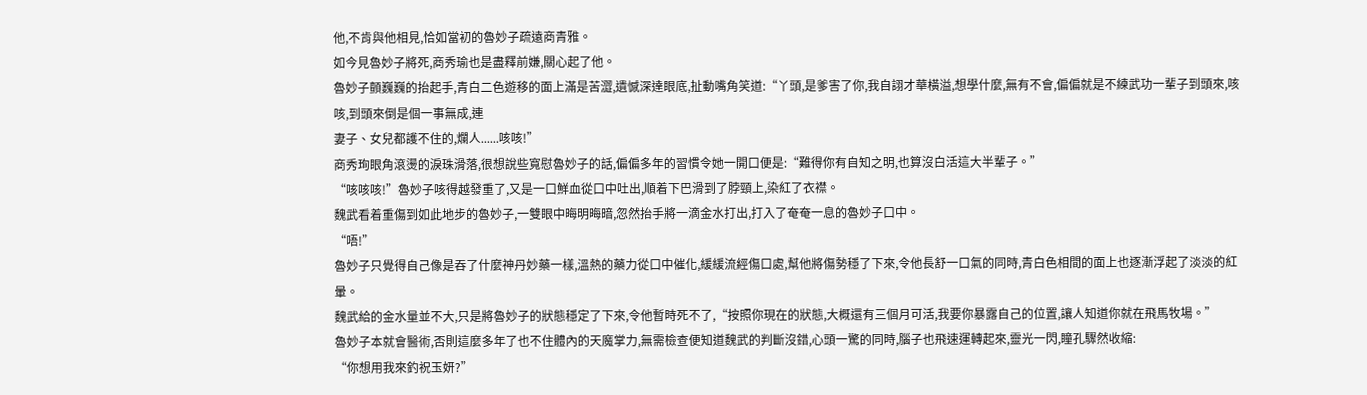他,不肯與他相見,恰如當初的魯妙子疏遠商青雅。
如今見魯妙子將死,商秀瑜也是盡釋前嫌,關心起了他。
魯妙子顫巍巍的抬起手,青白二色遊移的面上滿是苦澀,遺憾深達眼底,扯動嘴角笑道:“丫頭,是爹害了你,我自詡才華橫溢,想學什麼,無有不會,偏偏就是不練武功一輩子到頭來,咳咳,到頭來倒是個一事無成,連
妻子、女兒都護不住的,爛人......咳咳!”
商秀珣眼角滾燙的淚珠滑落,很想說些寬慰魯妙子的話,偏偏多年的習慣令她一開口便是:“難得你有自知之明,也算沒白活這大半輩子。”
“咳咳咳!”魯妙子咳得越發重了,又是一口鮮血從口中吐出,順着下巴滑到了脖頸上,染紅了衣襟。
魏武看着重傷到如此地步的魯妙子,一雙眼中晦明晦暗,忽然抬手將一滴金水打出,打入了奄奄一息的魯妙子口中。
“唔!”
魯妙子只覺得自己像是吞了什麼神丹妙藥一樣,溫熱的藥力從口中催化,緩緩流經傷口處,幫他將傷勢穩了下來,令他長舒一口氣的同時,青白色相間的面上也逐漸浮起了淡淡的紅暈。
魏武給的金水量並不大,只是將魯妙子的狀態穩定了下來,令他暫時死不了,“按照你現在的狀態,大概還有三個月可活,我要你暴露自己的位置,讓人知道你就在飛馬牧場。”
魯妙子本就會醫術,否則這麼多年了也不住體內的天魔掌力,無需檢查便知道魏武的判斷沒錯,心頭一驚的同時,腦子也飛速運轉起來,靈光一閃,瞳孔驟然收縮:
“你想用我來釣祝玉妍?”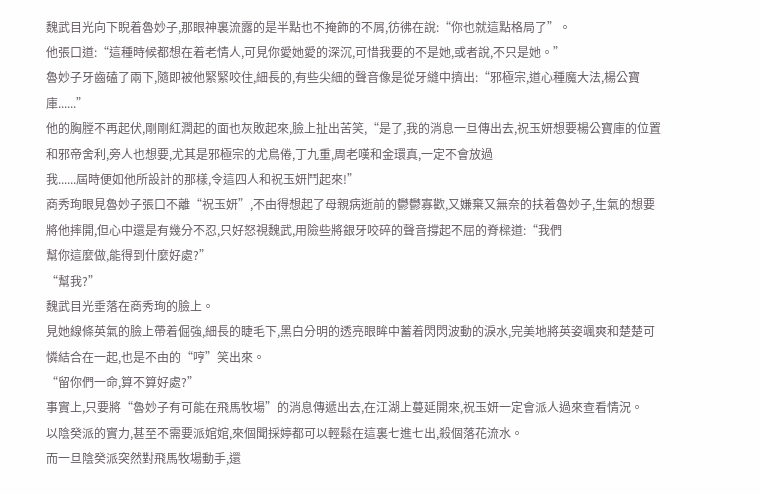魏武目光向下睨着魯妙子,那眼神裏流露的是半點也不掩飾的不屑,彷彿在說:“你也就這點格局了”。
他張口道:“這種時候都想在着老情人,可見你愛她愛的深沉,可惜我要的不是她,或者說,不只是她。”
魯妙子牙齒磕了兩下,隨即被他緊緊咬住,細長的,有些尖細的聲音像是從牙縫中擠出:“邪極宗,道心種魔大法,楊公寶庫......”
他的胸膛不再起伏,剛剛紅潤起的面也灰敗起來,臉上扯出苦笑,“是了,我的消息一旦傳出去,祝玉妍想要楊公寶庫的位置和邪帝舍利,旁人也想要,尤其是邪極宗的尤鳥倦,丁九重,周老嘆和金環真,一定不會放過
我......屆時便如他所設計的那樣,令這四人和祝玉妍鬥起來!”
商秀珣眼見魯妙子張口不離“祝玉妍”,不由得想起了母親病逝前的鬱鬱寡歡,又嫌棄又無奈的扶着魯妙子,生氣的想要將他摔開,但心中還是有幾分不忍,只好怒視魏武,用險些將銀牙咬碎的聲音撐起不屈的脊樑道:“我們
幫你這麼做,能得到什麼好處?”
“幫我?”
魏武目光垂落在商秀珣的臉上。
見她線條英氣的臉上帶着倔強,細長的睫毛下,黑白分明的透亮眼眸中蓄着閃閃波動的淚水,完美地將英姿颯爽和楚楚可憐結合在一起,也是不由的“哼”笑出來。
“留你們一命,算不算好處?”
事實上,只要將“魯妙子有可能在飛馬牧場”的消息傳遞出去,在江湖上蔓延開來,祝玉妍一定會派人過來查看情況。
以陰癸派的實力,甚至不需要派婠婠,來個聞採婷都可以輕鬆在這裏七進七出,殺個落花流水。
而一旦陰癸派突然對飛馬牧場動手,還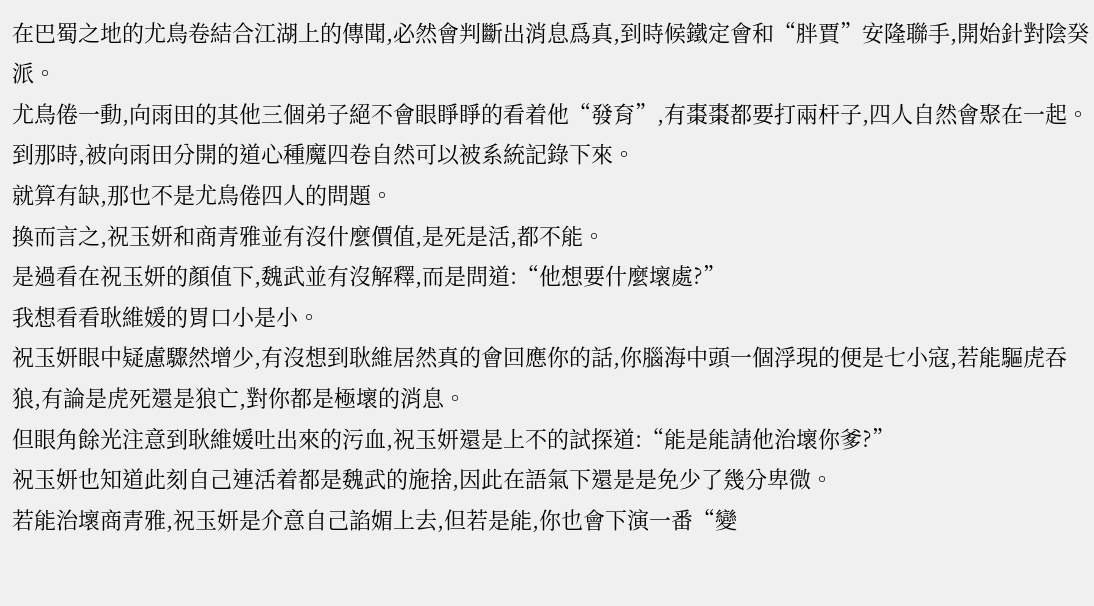在巴蜀之地的尤鳥卷結合江湖上的傳聞,必然會判斷出消息爲真,到時候鐵定會和“胖賈”安隆聯手,開始針對陰癸派。
尤鳥倦一動,向雨田的其他三個弟子絕不會眼睜睜的看着他“發育”,有棗棗都要打兩杆子,四人自然會聚在一起。
到那時,被向雨田分開的道心種魔四卷自然可以被系統記錄下來。
就算有缺,那也不是尤鳥倦四人的問題。
換而言之,祝玉妍和商青雅並有沒什麼價值,是死是活,都不能。
是過看在祝玉妍的顏值下,魏武並有沒解釋,而是問道:“他想要什麼壞處?”
我想看看耿維媛的胃口小是小。
祝玉妍眼中疑慮驟然增少,有沒想到耿維居然真的會回應你的話,你腦海中頭一個浮現的便是七小寇,若能驅虎吞狼,有論是虎死還是狼亡,對你都是極壞的消息。
但眼角餘光注意到耿維媛吐出來的污血,祝玉妍還是上不的試探道:“能是能請他治壞你爹?”
祝玉妍也知道此刻自己連活着都是魏武的施捨,因此在語氣下還是是免少了幾分卑微。
若能治壞商青雅,祝玉妍是介意自己諂媚上去,但若是能,你也會下演一番“變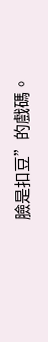臉是扣豆”的戲碼。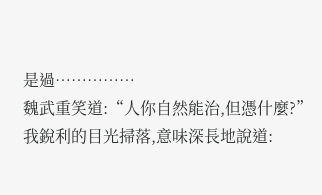是過……………
魏武重笑道:“人你自然能治,但憑什麼?”
我銳利的目光掃落,意味深長地說道: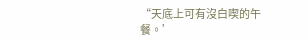“天底上可有沒白喫的午餐。’